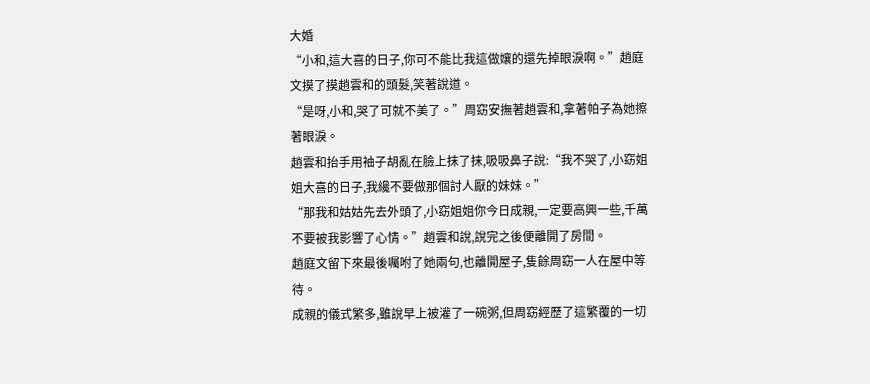大婚
“小和,這大喜的日子,你可不能比我這做孃的還先掉眼淚啊。”趙庭文摸了摸趙雲和的頭髮,笑著說道。
“是呀,小和,哭了可就不美了。”周窈安撫著趙雲和,拿著帕子為她擦著眼淚。
趙雲和抬手用袖子胡亂在臉上抹了抹,吸吸鼻子說:“我不哭了,小窈姐姐大喜的日子,我纔不要做那個討人厭的妹妹。”
“那我和姑姑先去外頭了,小窈姐姐你今日成親,一定要高興一些,千萬不要被我影響了心情。”趙雲和說,說完之後便離開了房間。
趙庭文留下來最後囑咐了她兩句,也離開屋子,隻餘周窈一人在屋中等待。
成親的儀式繁多,雖說早上被灌了一碗粥,但周窈經歷了這繁覆的一切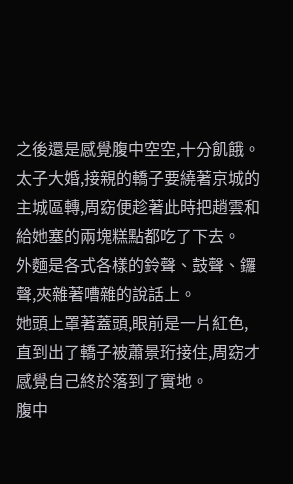之後還是感覺腹中空空,十分飢餓。
太子大婚,接親的轎子要繞著京城的主城區轉,周窈便趁著此時把趙雲和給她塞的兩塊糕點都吃了下去。
外麵是各式各樣的鈴聲、鼓聲、鑼聲,夾雜著嘈雜的說話上。
她頭上罩著蓋頭,眼前是一片紅色,直到出了轎子被蕭景珩接住,周窈才感覺自己終於落到了實地。
腹中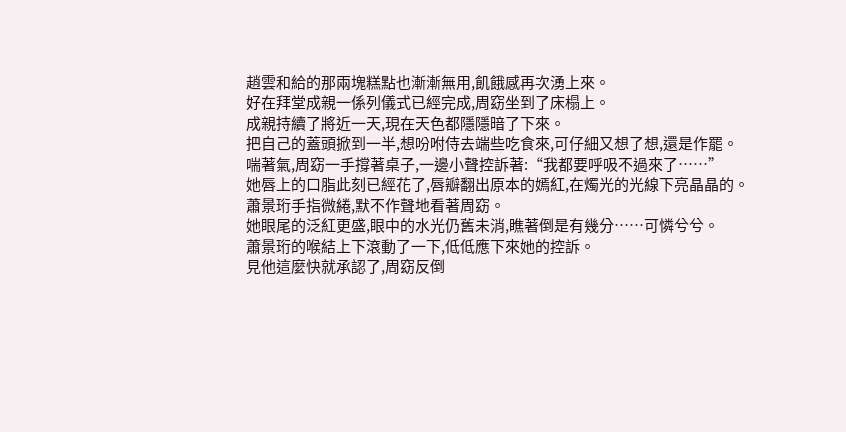趙雲和給的那兩塊糕點也漸漸無用,飢餓感再次湧上來。
好在拜堂成親一係列儀式已經完成,周窈坐到了床榻上。
成親持續了將近一天,現在天色都隱隱暗了下來。
把自己的蓋頭掀到一半,想吩咐侍去端些吃食來,可仔細又想了想,還是作罷。
喘著氣,周窈一手撐著桌子,一邊小聲控訴著:“我都要呼吸不過來了……”
她唇上的口脂此刻已經花了,唇瓣翻出原本的嫣紅,在燭光的光線下亮晶晶的。
蕭景珩手指微綣,默不作聲地看著周窈。
她眼尾的泛紅更盛,眼中的水光仍舊未消,瞧著倒是有幾分……可憐兮兮。
蕭景珩的喉結上下滾動了一下,低低應下來她的控訴。
見他這麼快就承認了,周窈反倒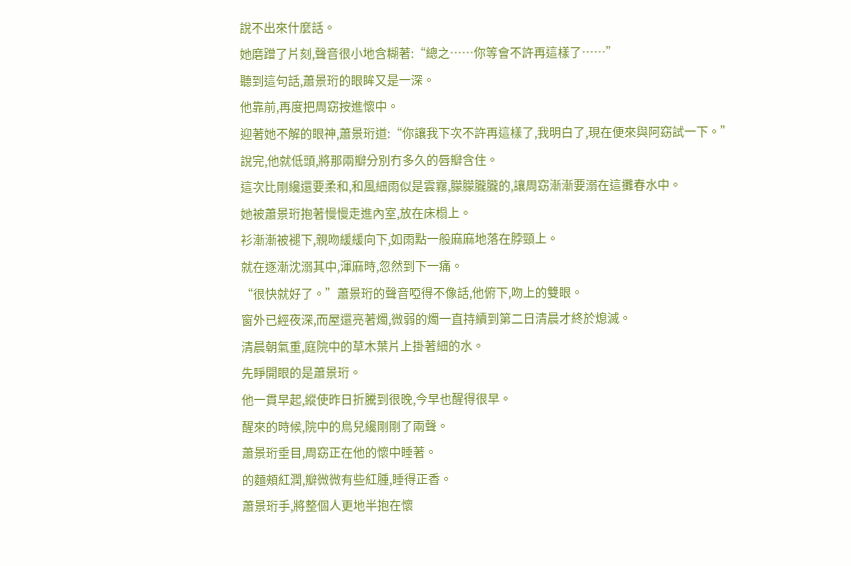說不出來什麼話。
她磨蹭了片刻,聲音很小地含糊著:“總之……你等會不許再這樣了……”
聽到這句話,蕭景珩的眼眸又是一深。
他靠前,再度把周窈按進懷中。
迎著她不解的眼神,蕭景珩道:“你讓我下次不許再這樣了,我明白了,現在便來與阿窈試一下。”
說完,他就低頭,將那兩瓣分別冇多久的唇瓣含住。
這次比剛纔還要柔和,和風細雨似是雲霧,朦朦朧朧的,讓周窈漸漸要溺在這攤春水中。
她被蕭景珩抱著慢慢走進內室,放在床榻上。
衫漸漸被褪下,親吻緩緩向下,如雨點一般麻麻地落在脖頸上。
就在逐漸沈溺其中,渾麻時,忽然到下一痛。
“很快就好了。”蕭景珩的聲音啞得不像話,他俯下,吻上的雙眼。
窗外已經夜深,而屋還亮著燭,微弱的燭一直持續到第二日清晨才終於熄滅。
清晨朝氣重,庭院中的草木葉片上掛著細的水。
先睜開眼的是蕭景珩。
他一貫早起,縱使昨日折騰到很晚,今早也醒得很早。
醒來的時候,院中的鳥兒纔剛剛了兩聲。
蕭景珩垂目,周窈正在他的懷中睡著。
的麵頰紅潤,瓣微微有些紅腫,睡得正香。
蕭景珩手,將整個人更地半抱在懷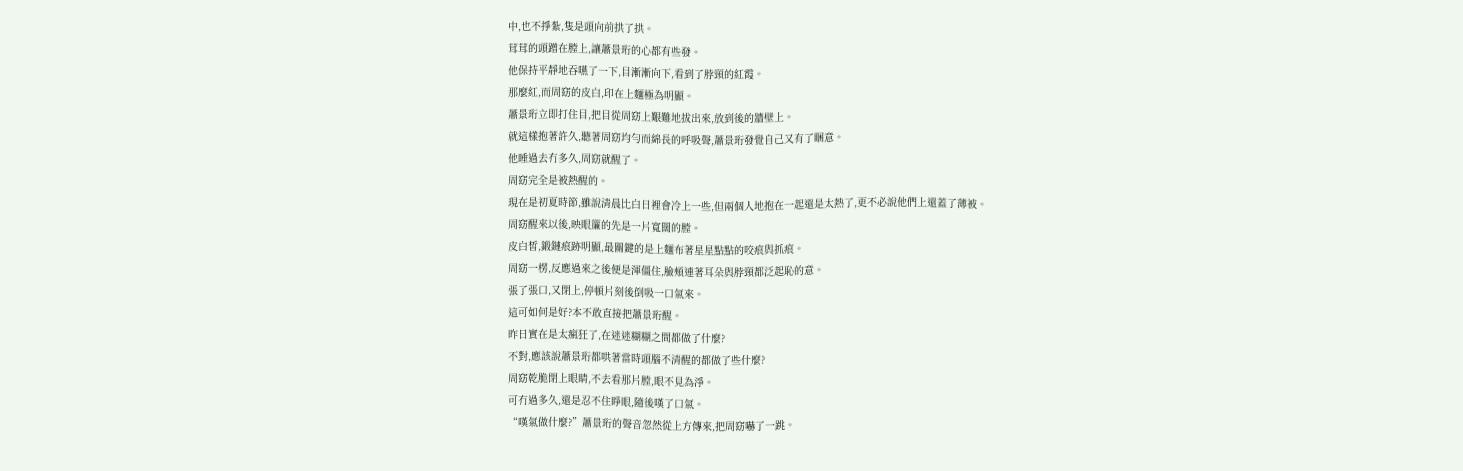中,也不掙紮,隻是頭向前拱了拱。
茸茸的頭蹭在膛上,讓蕭景珩的心都有些發。
他保持平靜地吞嚥了一下,目漸漸向下,看到了脖頸的紅霞。
那麼紅,而周窈的皮白,印在上麵極為明顯。
蕭景珩立即打住目,把目從周窈上艱難地拔出來,放到後的牆壁上。
就這樣抱著許久,聽著周窈均勻而綿長的呼吸聲,蕭景珩發覺自己又有了睏意。
他睡過去冇多久,周窈就醒了。
周窈完全是被熱醒的。
現在是初夏時節,雖說清晨比白日裡會冷上一些,但兩個人地抱在一起還是太熱了,更不必說他們上還蓋了薄被。
周窈醒來以後,映眼簾的先是一片寬闊的膛。
皮白皙,鍛鏈痕跡明顯,最關鍵的是上麵布著星星點點的咬痕與抓痕。
周窈一楞,反應過來之後便是渾僵住,臉頰連著耳朵與脖頸都泛起恥的意。
張了張口,又閉上,停頓片刻後倒吸一口氣來。
這可如何是好?本不敢直接把蕭景珩醒。
昨日實在是太瘋狂了,在迷迷糊糊之間都做了什麼?
不對,應該說蕭景珩都哄著當時頭腦不清醒的都做了些什麼?
周窈乾脆閉上眼睛,不去看那片膛,眼不見為淨。
可冇過多久,還是忍不住睜眼,隨後嘆了口氣。
“嘆氣做什麼?”蕭景珩的聲音忽然從上方傳來,把周窈嚇了一跳。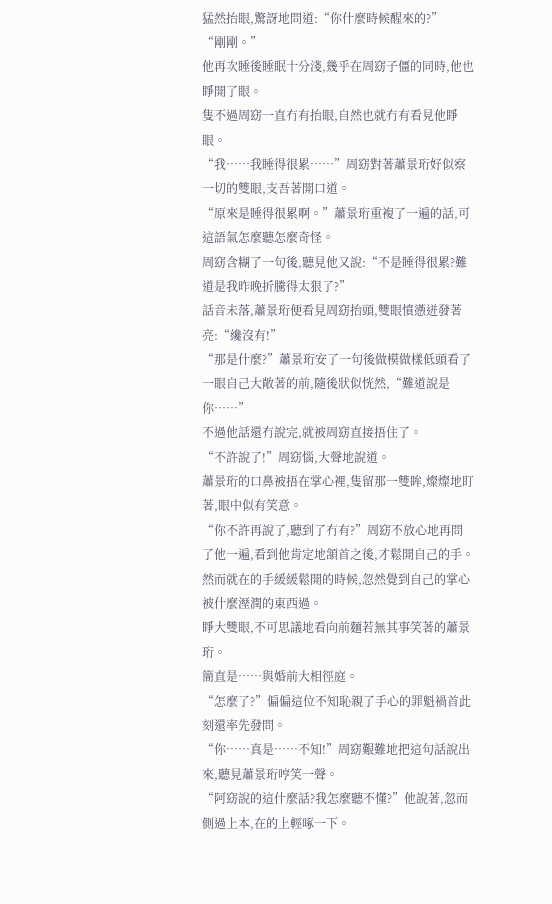猛然抬眼,驚訝地問道:“你什麼時候醒來的?”
“剛剛。”
他再次睡後睡眠十分淺,幾乎在周窈子僵的同時,他也睜開了眼。
隻不過周窈一直冇有抬眼,自然也就冇有看見他睜眼。
“我……我睡得很累……”周窈對著蕭景珩好似察一切的雙眼,支吾著開口道。
“原來是睡得很累啊。”蕭景珩重複了一遍的話,可這語氣怎麼聽怎麼奇怪。
周窈含糊了一句後,聽見他又說:“不是睡得很累?難道是我昨晚折騰得太狠了?”
話音未落,蕭景珩便看見周窈抬頭,雙眼憤懣迸發著亮:“纔沒有!”
“那是什麼?”蕭景珩安了一句後做模做樣低頭看了一眼自己大敞著的前,隨後狀似恍然,“難道說是你……”
不過他話還冇說完,就被周窈直接捂住了。
“不許說了!”周窈惱,大聲地說道。
蕭景珩的口鼻被捂在掌心裡,隻留那一雙眸,燦燦地盯著,眼中似有笑意。
“你不許再說了,聽到了冇有?”周窈不放心地再問了他一遍,看到他肯定地頷首之後,才鬆開自己的手。
然而就在的手緩緩鬆開的時候,忽然覺到自己的掌心被什麼溼潤的東西過。
睜大雙眼,不可思議地看向前麵若無其事笑著的蕭景珩。
簡直是……與婚前大相徑庭。
“怎麼了?”偏偏這位不知恥親了手心的罪魁禍首此刻還率先發問。
“你……真是……不知!”周窈艱難地把這句話說出來,聽見蕭景珩哼笑一聲。
“阿窈說的這什麼話?我怎麼聽不懂?”他說著,忽而側過上本,在的上輕啄一下。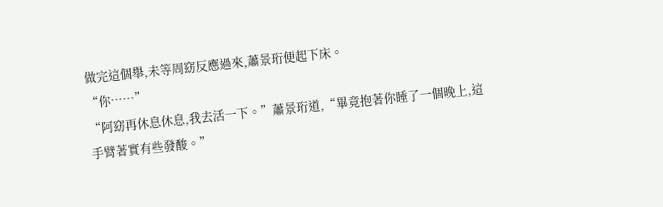做完這個舉,未等周窈反應過來,蕭景珩便起下床。
“你……”
“阿窈再休息休息,我去活一下。”蕭景珩道,“畢竟抱著你睡了一個晚上,這手臂著實有些發酸。”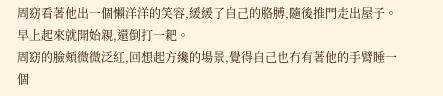周窈看著他出一個懶洋洋的笑容,緩緩了自己的胳膊,隨後推門走出屋子。
早上起來就開始親,還倒打一耙。
周窈的臉頰微微泛紅,回想起方纔的場景,覺得自己也冇有著他的手臂睡一個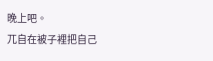晚上吧。
兀自在被子裡把自己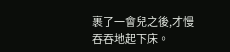裹了一會兒之後,才慢吞吞地起下床。